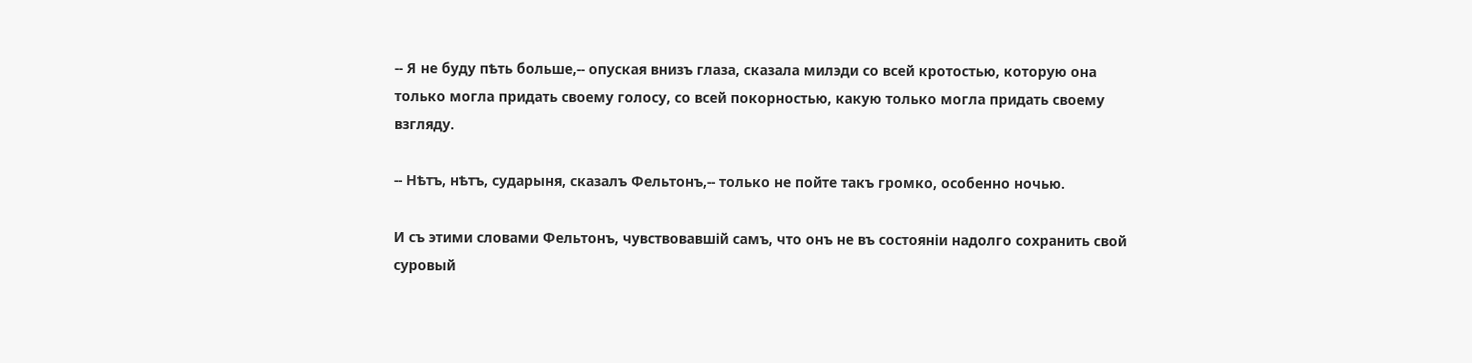-- Я не буду пѣть больше,-- опуская внизъ глаза, сказала милэди со всей кротостью, которую она только могла придать своему голосу, со всей покорностью, какую только могла придать своему взгляду.

-- Нѣтъ, нѣтъ, сударыня, сказалъ Фельтонъ,-- только не пойте такъ громко, особенно ночью.

И съ этими словами Фельтонъ, чувствовавшій самъ, что онъ не въ состояніи надолго сохранить свой суровый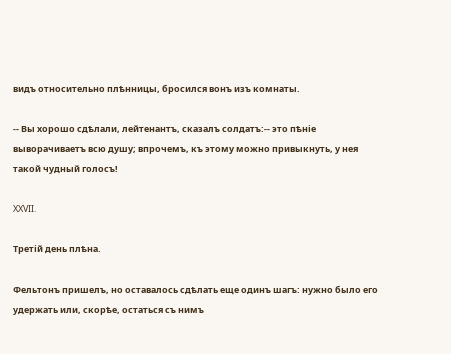видъ относительно плѣнницы, бросился вонъ изъ комнаты.

-- Вы хорошо сдѣлали, лейтенантъ, сказалъ солдатъ:-- это пѣніе выворачиваетъ всю душу; впрочемъ, къ этому можно привыкнуть, у нея такой чудный голосъ!

XXVII.

Третій день плѣна.

Фельтонъ пришелъ, но оставалось сдѣлать еще одинъ шагъ: нужно было его удержать или, скорѣе, остаться съ нимъ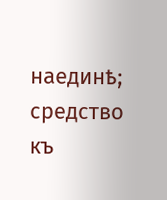наединѣ; средство къ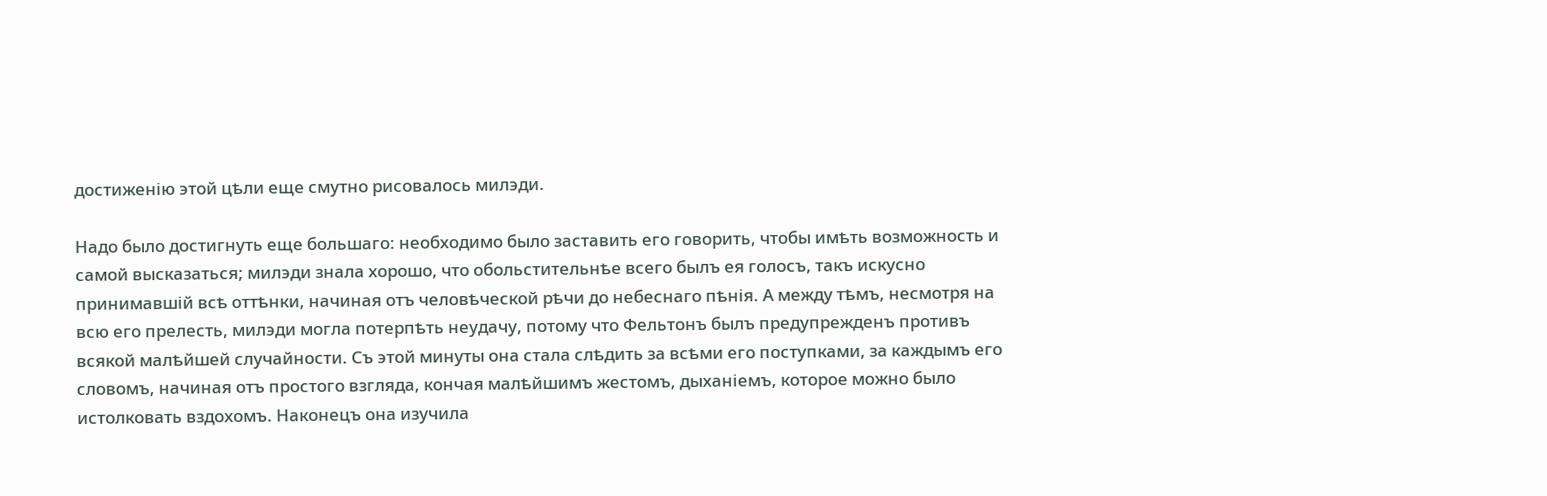достиженію этой цѣли еще смутно рисовалось милэди.

Надо было достигнуть еще большаго: необходимо было заставить его говорить, чтобы имѣть возможность и самой высказаться; милэди знала хорошо, что обольстительнѣе всего былъ ея голосъ, такъ искусно принимавшій всѣ оттѣнки, начиная отъ человѣческой рѣчи до небеснаго пѣнія. А между тѣмъ, несмотря на всю его прелесть, милэди могла потерпѣть неудачу, потому что Фельтонъ былъ предупрежденъ противъ всякой малѣйшей случайности. Съ этой минуты она стала слѣдить за всѣми его поступками, за каждымъ его словомъ, начиная отъ простого взгляда, кончая малѣйшимъ жестомъ, дыханіемъ, которое можно было истолковать вздохомъ. Наконецъ она изучила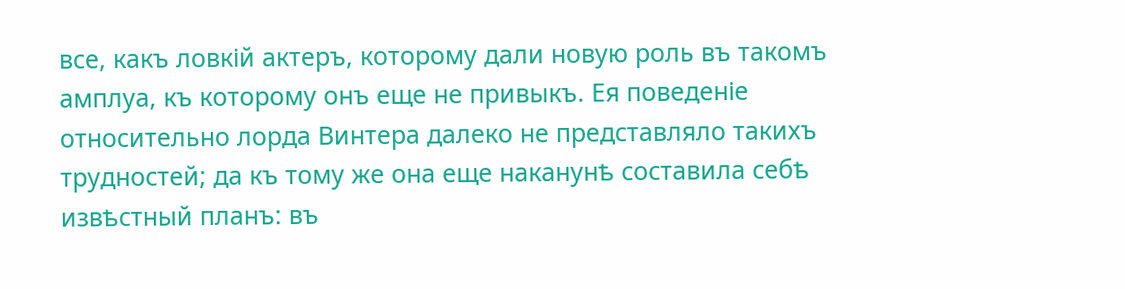все, какъ ловкій актеръ, которому дали новую роль въ такомъ амплуа, къ которому онъ еще не привыкъ. Ея поведеніе относительно лорда Винтера далеко не представляло такихъ трудностей; да къ тому же она еще наканунѣ составила себѣ извѣстный планъ: въ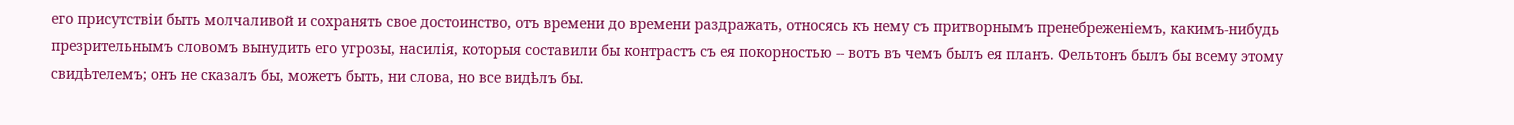его присутствіи быть молчаливой и сохранять свое достоинство, отъ времени до времени раздражать, относясь къ нему съ притворнымъ пренебреженіемъ, какимъ-нибудь презрительнымъ словомъ вынудить его угрозы, насилія, которыя составили бы контрастъ съ ея покорностью -- вотъ въ чемъ былъ ея планъ. Фельтонъ былъ бы всему этому свидѣтелемъ; онъ не сказалъ бы, можетъ быть, ни слова, но все видѣлъ бы.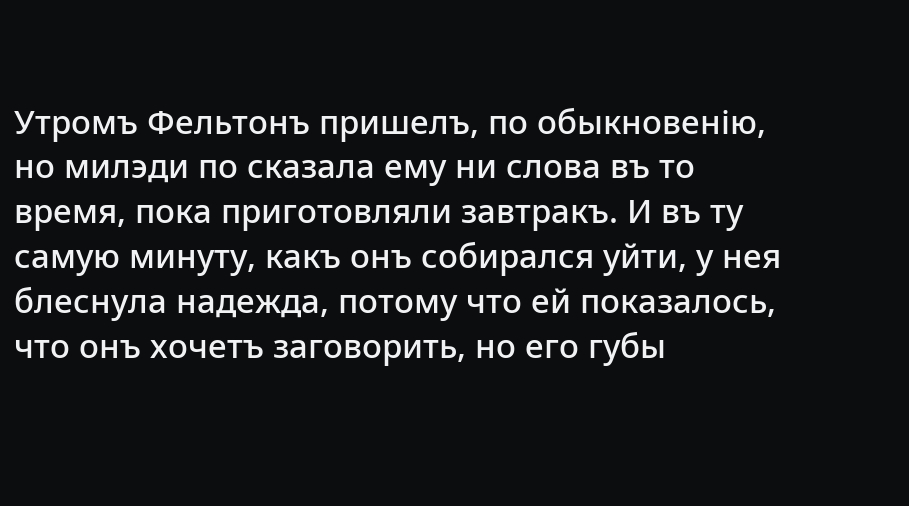Утромъ Фельтонъ пришелъ, по обыкновенію, но милэди по сказала ему ни слова въ то время, пока приготовляли завтракъ. И въ ту самую минуту, какъ онъ собирался уйти, у нея блеснула надежда, потому что ей показалось, что онъ хочетъ заговорить, но его губы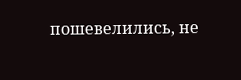пошевелились, не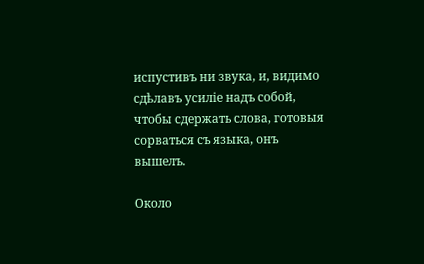испустивъ ни звука, и, видимо сдѣлавъ усиліе надъ собой, чтобы сдержать слова, готовыя сорваться съ языка, онъ вышелъ.

Около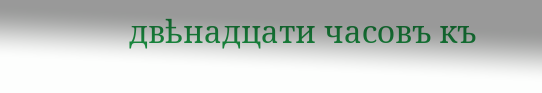двѣнадцати часовъ къ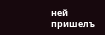ней пришелъ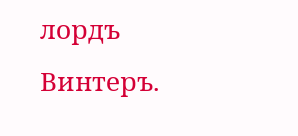лордъ Винтеръ.